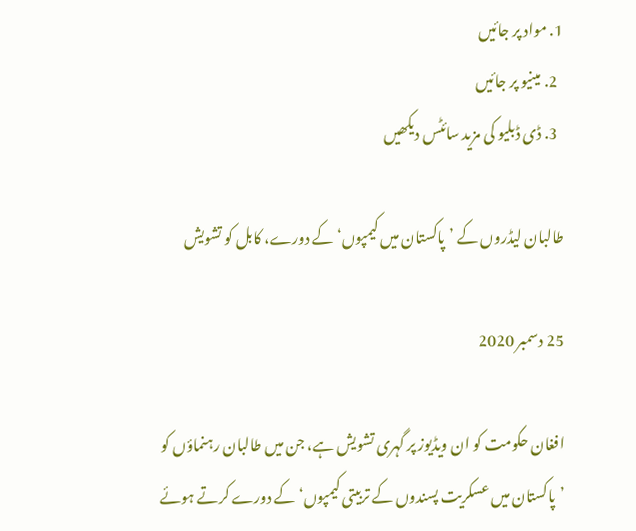1. مواد پر جائیں
  2. مینیو پر جائیں
  3. ڈی ڈبلیو کی مزید سائٹس دیکھیں

طالبان لیڈروں کے ’پاکستان میں کیمپوں‘ کے دورے، کابل کو تشویش

25 دسمبر 2020

افغان حکومت کو ان ویڈیوز پر گہری تشویش ہے، جن میں طالبان رہنماؤں کو ’پاکستان میں عسکریت پسندوں کے تربیتی کیمپوں‘ کے دورے کرتے ہوئے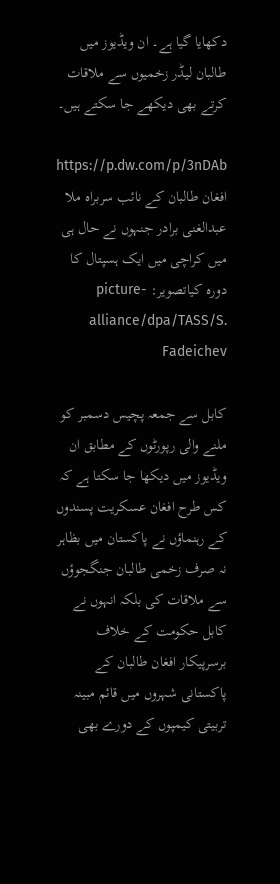دکھایا گیا ہے۔ ان ویڈیوز میں طالبان لیڈر زخمیوں سے ملاقات کرتے بھی دیکھے جا سکتے ہیں۔

https://p.dw.com/p/3nDAb
افغان طالبان کے نائب سربراہ ملا عبدالغنی برادر جنہوں نے حال ہی میں کراچی میں ایک ہسپتال کا دورہ کیاتصویر: picture-alliance/dpa/TASS/S. Fadeichev

کابل سے جمعہ پچیس دسمبر کو ملنے والی رپورٹوں کے مطابق ان ویڈیوز میں دیکھا جا سکتا ہے کہ کس طرح افغان عسکریت پسندوں کے رہنماؤں نے پاکستان میں بظاہر نہ صرف زخمی طالبان جنگجوؤں سے ملاقات کی بلکہ انہوں نے کابل حکومت کے خلاف برسرپیکار افغان طالبان کے پاکستانی شہروں میں قائم مبینہ تربیتی کیمپوں کے دورے بھی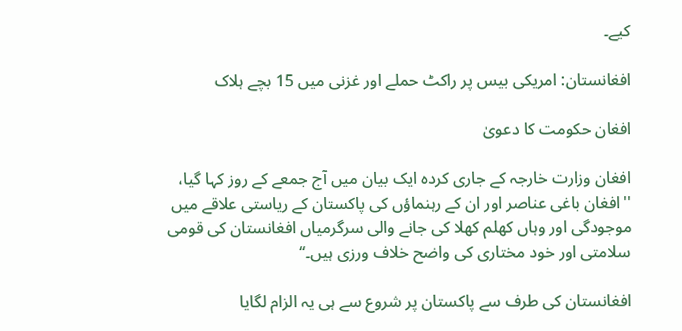کیے۔

افغانستان: امریکی بیس پر راکٹ حملے اور غزنی میں 15 بچے ہلاک

افغان حکومت کا دعویٰ

افغان وزارت خارجہ کے جاری کردہ ایک بیان میں آج جمعے کے روز کہا گیا، ''افغان باغی عناصر اور ان کے رہنماؤں کی پاکستان کے ریاستی علاقے میں موجودگی اور وہاں کھلم کھلا کی جانے والی سرگرمیاں افغانستان کی قومی سلامتی اور خود مختاری کی واضح خلاف ورزی ہیں۔‘‘

افغانستان کی طرف سے پاکستان پر شروع سے ہی یہ الزام لگایا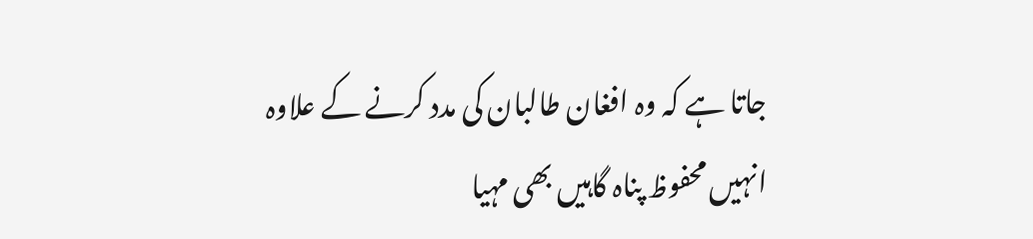جاتا ہے کہ وہ افغان طالبان کی مدد کرنے کے علاوہ انہیں محفوظ پناہ گاہیں بھی مہیا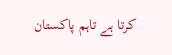کرتا ہے تاہم پاکستان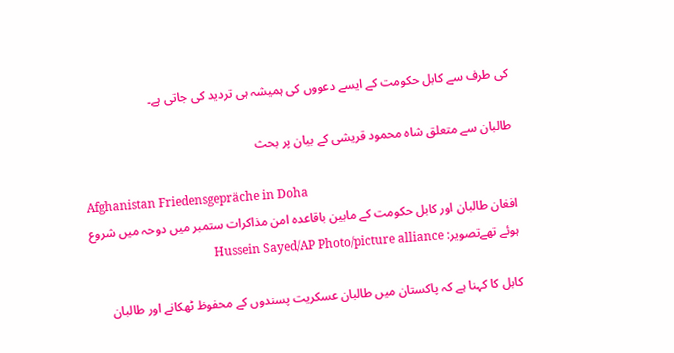کی طرف سے کابل حکومت کے ایسے دعووں کی ہمیشہ ہی تردید کی جاتی ہے۔

طالبان سے متعلق شاہ محمود قریشی کے بیان پر بحث

Afghanistan Friedensgepräche in Doha
افغان طالبان اور کابل حکومت کے مابین باقاعدہ امن مذاکرات ستمبر میں دوحہ میں شروع ہوئے تھےتصویر: Hussein Sayed/AP Photo/picture alliance

کابل کا کہنا ہے کہ پاکستان میں طالبان عسکریت پسندوں کے محفوظ ٹھکانے اور طالبان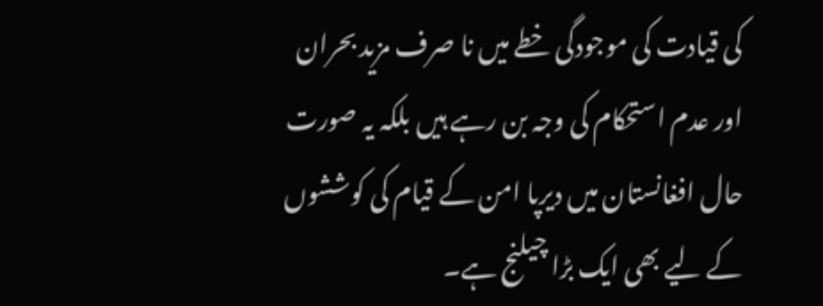کی قیادت کی موجودگی خطے میں نا صرف مزید بحران اور عدم استحکام کی وجہ بن رہے ہیں بلکہ یہ صورت حال افغانستان میں دیرپا امن کے قیام کی کوششوں کے لیے بھی ایک بڑا چیلنج ہے۔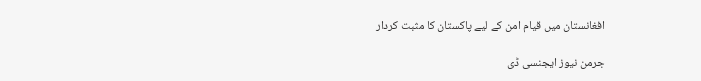افغانستان ميں قيام امن کے ليے پاکستان کا مثبت کردار

جرمن نیوز ایجنسی ڈی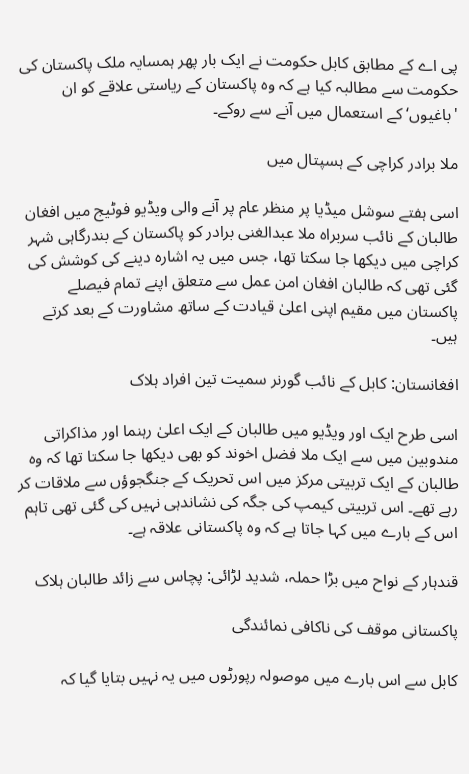پی اے کے مطابق کابل حکومت نے ایک بار پھر ہمسایہ ملک پاکستان کی حکومت سے مطالبہ کیا ہے کہ وہ پاکستان کے ریاستی علاقے کو ان 'باغیوں‘ کے استعمال میں آنے سے روکے۔

ملا برادر کراچی کے ہسپتال میں

اسی ہفتے سوشل میڈیا پر منظر عام پر آنے والی ویڈیو فوٹیج میں افغان طالبان کے نائب سربراہ ملا عبدالغنی برادر کو پاکستان کے بندرگاہی شہر کراچی میں دیکھا جا سکتا تھا، جس میں یہ اشارہ دینے کی کوشش کی گئی تھی کہ طالبان افغان امن عمل سے متعلق اپنے تمام فیصلے پاکستان میں مقیم اپنی اعلیٰ قیادت کے ساتھ مشاورت کے بعد کرتے ہیں۔

افغانستان: کابل کے نائب گورنر سمیت تین افراد ہلاک

اسی طرح ایک اور ویڈیو میں طالبان کے ایک اعلیٰ رہنما اور مذاکراتی مندوبین میں سے ایک ملا فضل اخوند کو بھی دیکھا جا سکتا تھا کہ وہ طالبان کے ایک تربیتی مرکز میں اس تحریک کے جنگجوؤں سے ملاقات کر رہے تھے۔ اس تربیتی کیمپ کی جگہ کی نشاندہی نہیں کی گئی تھی تاہم اس کے بارے میں کہا جاتا ہے کہ وہ پاکستانی علاقہ ہے۔

قندہار کے نواح میں بڑا حملہ، شدید لڑائی: پچاس سے زائد طالبان ہلاک

پاکستانی موقف کی ناکافی نمائندگی

کابل سے اس بارے میں موصولہ رپورٹوں میں یہ نہیں بتایا گیا کہ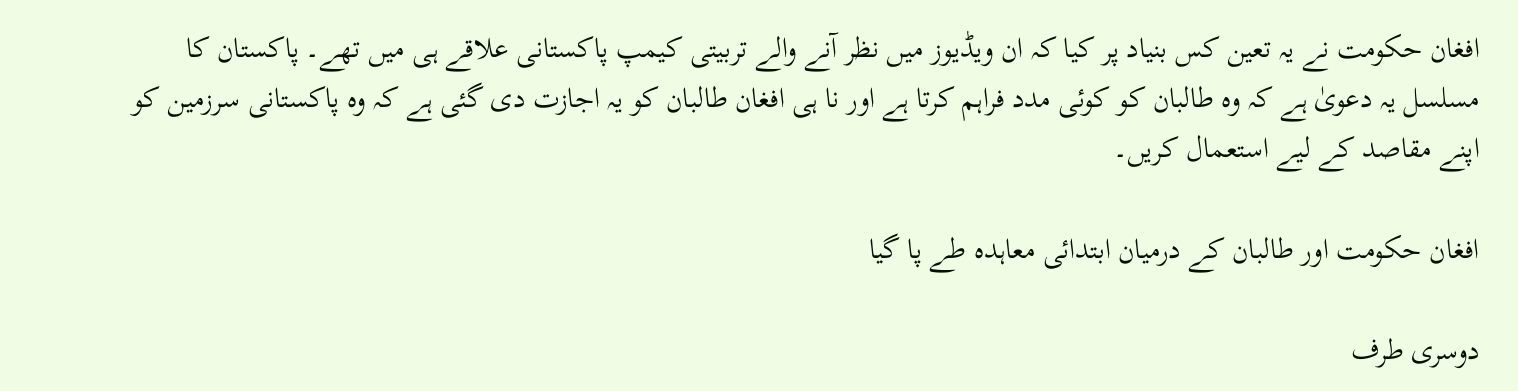افغان حکومت نے یہ تعین کس بنیاد پر کیا کہ ان ویڈیوز میں نظر آنے والے تربیتی کیمپ پاکستانی علاقے ہی میں تھے۔ پاکستان کا مسلسل یہ دعویٰ ہے کہ وہ طالبان کو کوئی مدد فراہم کرتا ہے اور نا ہی افغان طالبان کو یہ اجازت دی گئی ہے کہ وہ پاکستانی سرزمین کو اپنے مقاصد کے لیے استعمال کریں۔

افغان حکومت اور طالبان کے درمیان ابتدائی معاہدہ طے پا گیا

دوسری طرف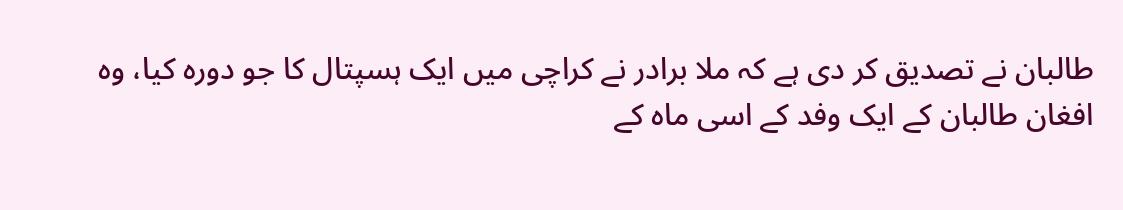طالبان نے تصدیق کر دی ہے کہ ملا برادر نے کراچی میں ایک ہسپتال کا جو دورہ کیا، وہ افغان طالبان کے ایک وفد کے اسی ماہ کے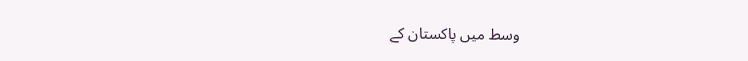وسط میں پاکستان کے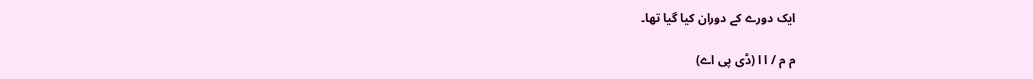ایک دورے کے دوران کیا گیا تھا۔

م م / ا ا (ڈی پی اے)